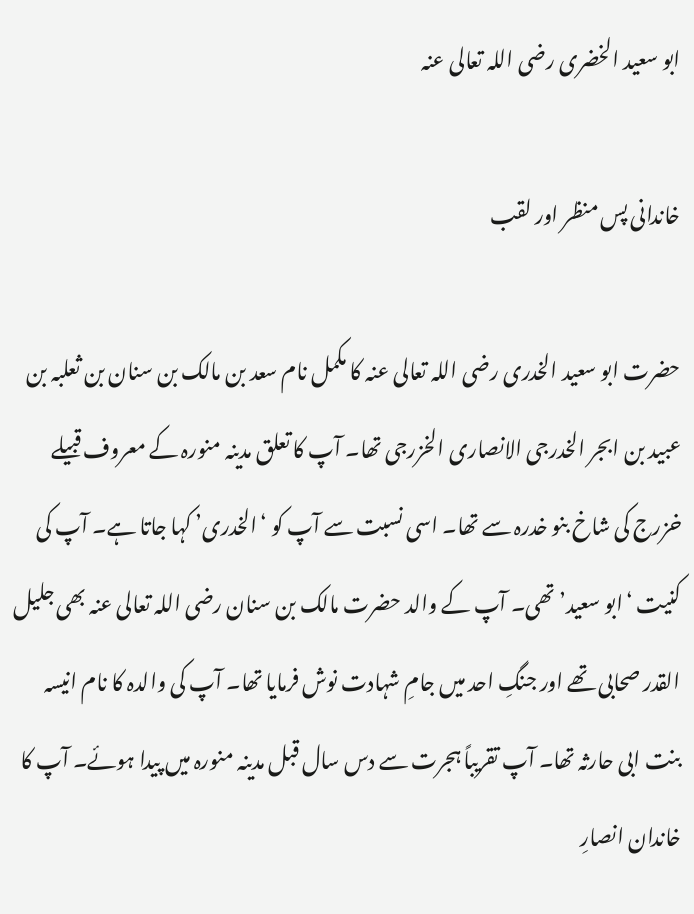ابو سعيد الخضرى رضی اللہ تعالی عنہ

خاندانی پس منظر اور لقب

حضرت ابو سعید الخدری رضی اللہ تعالی عنہ کا مکمل نام سعد بن مالک بن سنان بن ثعلبہ بن عبید بن ابجر الخدرجی الانصاری الخزرجی تھا۔ آپ کا تعلق مدینہ منورہ کے معروف قبیلے خزرج کی شاخ بنو خدرہ سے تھا۔ اسی نسبت سے آپ کو ‘الخدری’ کہا جاتا ہے۔ آپ کی کنیت ‘ابو سعید’ تھی۔ آپ کے والد حضرت مالک بن سنان رضی اللہ تعالی عنہ بھی جلیل القدر صحابی تھے اور جنگِ احد میں جامِ شہادت نوش فرمایا تھا۔ آپ کی والدہ کا نام انیسہ بنت ابی حارثہ تھا۔ آپ تقریباً ہجرت سے دس سال قبل مدینہ منورہ میں پیدا ہوئے۔ آپ کا خاندان انصارِ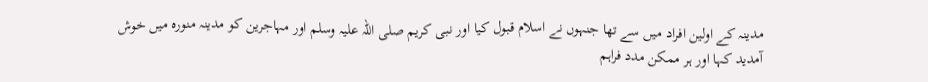مدینہ کے اولین افراد میں سے تھا جنہوں نے اسلام قبول کیا اور نبی کریم صلی اللہ علیہ وسلم اور مہاجرین کو مدینہ منورہ میں خوش آمدید کہا اور ہر ممکن مدد فراہم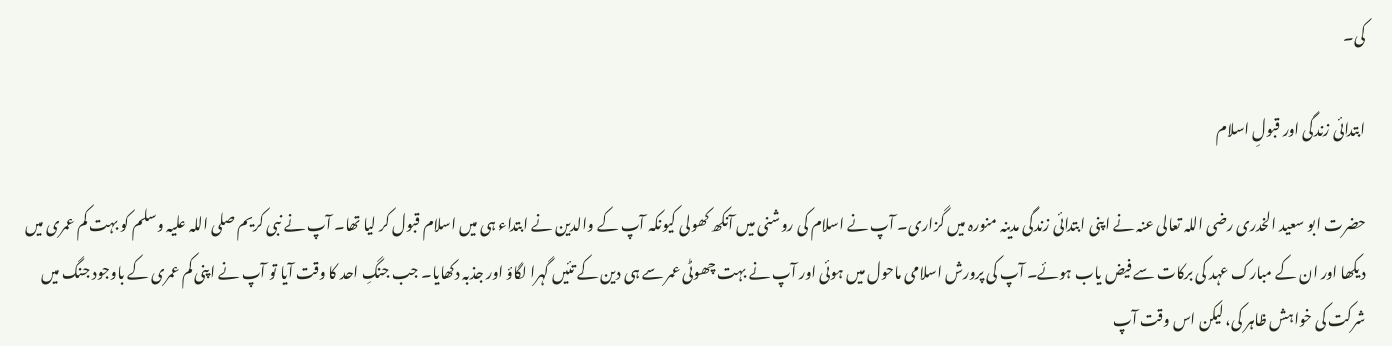کی۔

ابتدائی زندگی اور قبولِ اسلام

حضرت ابو سعید الخدری رضی اللہ تعالی عنہ نے اپنی ابتدائی زندگی مدینہ منورہ میں گزاری۔ آپ نے اسلام کی روشنی میں آنکھ کھولی کیونکہ آپ کے والدین نے ابتداء ہی میں اسلام قبول کر لیا تھا۔ آپ نے نبی کریم صلی اللہ علیہ وسلم کو بہت کم عمری میں دیکھا اور ان کے مبارک عہد کی برکات سے فیض یاب ہوئے۔ آپ کی پرورش اسلامی ماحول میں ہوئی اور آپ نے بہت چھوٹی عمر سے ہی دین کے تئیں گہرا لگاؤ اور جذبہ دکھایا۔ جب جنگِ احد کا وقت آیا تو آپ نے اپنی کم عمری کے باوجود جنگ میں شرکت کی خواہش ظاہر کی، لیکن اس وقت آپ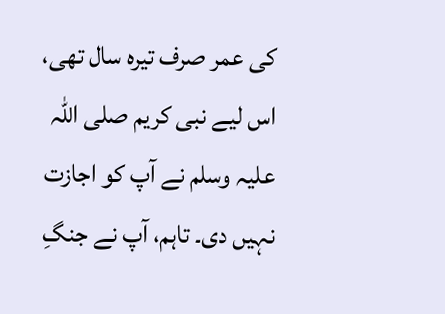کی عمر صرف تیرہ سال تھی، اس لیے نبی کریم صلی اللہ علیہ وسلم نے آپ کو اجازت نہیں دی۔ تاہم، آپ نے جنگِ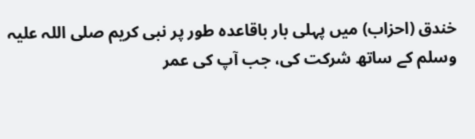خندق (احزاب) میں پہلی بار باقاعدہ طور پر نبی کریم صلی اللہ علیہ وسلم کے ساتھ شرکت کی، جب آپ کی عمر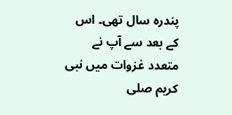پندرہ سال تھی۔ اس کے بعد سے آپ نے متعدد غزوات میں نبی کریم صلی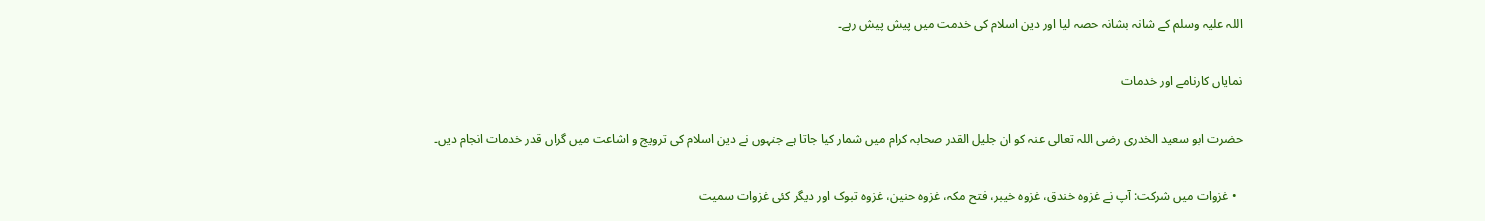اللہ علیہ وسلم کے شانہ بشانہ حصہ لیا اور دین اسلام کی خدمت میں پیش پیش رہے۔

نمایاں کارنامے اور خدمات

حضرت ابو سعید الخدری رضی اللہ تعالی عنہ کو ان جلیل القدر صحابہ کرام میں شمار کیا جاتا ہے جنہوں نے دین اسلام کی ترویج و اشاعت میں گراں قدر خدمات انجام دیں۔

  • غزوات میں شرکت: آپ نے غزوہ خندق، غزوہ خیبر، فتح مکہ، غزوہ حنین، غزوہ تبوک اور دیگر کئی غزوات سمیت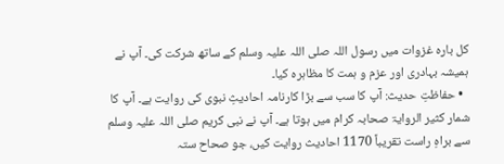کل بارہ غزوات میں رسول اللہ صلی اللہ علیہ وسلم کے ساتھ شرکت کی۔ آپ نے ہمیشہ بہادری اور عزم و ہمت کا مظاہرہ کیا۔
  • حفاظتِ حدیث: آپ کا سب سے بڑا کارنامہ احادیثِ نبوی کی روایت ہے۔ آپ کا شمار کثیر الروایۃ صحابہ کرام میں ہوتا ہے۔ آپ نے نبی کریم صلی اللہ علیہ وسلم سے براہِ راست تقریباً 1170 احادیث روایت کیں، جو صحاح ستہ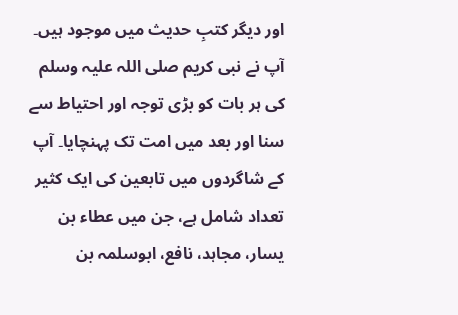اور دیگر کتبِ حدیث میں موجود ہیں۔ آپ نے نبی کریم صلی اللہ علیہ وسلم کی ہر بات کو بڑی توجہ اور احتیاط سے سنا اور بعد میں امت تک پہنچایا۔ آپ کے شاگردوں میں تابعین کی ایک کثیر تعداد شامل ہے، جن میں عطاء بن یسار، مجاہد، نافع، ابوسلمہ بن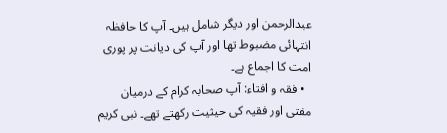عبدالرحمن اور دیگر شامل ہیں۔ آپ کا حافظہ انتہائی مضبوط تھا اور آپ کی دیانت پر پوری امت کا اجماع ہے۔
  • فقہ و افتاء: آپ صحابہ کرام کے درمیان مفتی اور فقیہ کی حیثیت رکھتے تھے۔ نبی کریم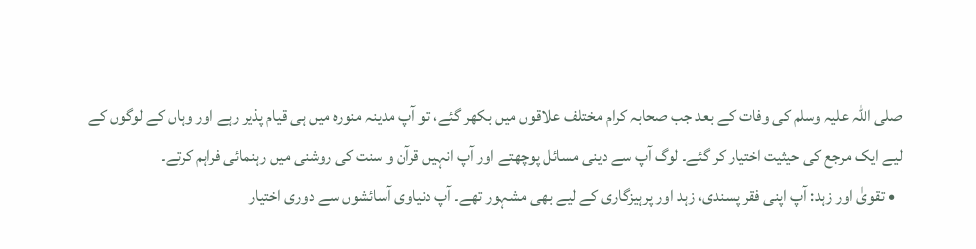صلی اللہ علیہ وسلم کی وفات کے بعد جب صحابہ کرام مختلف علاقوں میں بکھر گئے، تو آپ مدینہ منورہ میں ہی قیام پذیر رہے اور وہاں کے لوگوں کے لیے ایک مرجع کی حیثیت اختیار کر گئے۔ لوگ آپ سے دینی مسائل پوچھتے اور آپ انہیں قرآن و سنت کی روشنی میں رہنمائی فراہم کرتے۔
  • تقویٰ اور زہد: آپ اپنی فقر پسندی، زہد اور پرہیزگاری کے لیے بھی مشہور تھے۔ آپ دنیاوی آسائشوں سے دوری اختیار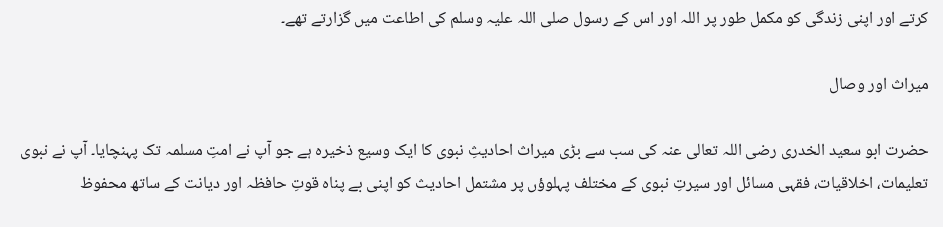کرتے اور اپنی زندگی کو مکمل طور پر اللہ اور اس کے رسول صلی اللہ علیہ وسلم کی اطاعت میں گزارتے تھے۔

میراث اور وصال

حضرت ابو سعید الخدری رضی اللہ تعالی عنہ کی سب سے بڑی میراث احادیثِ نبوی کا ایک وسیع ذخیرہ ہے جو آپ نے امتِ مسلمہ تک پہنچایا۔ آپ نے نبوی تعلیمات، اخلاقیات، فقہی مسائل اور سیرتِ نبوی کے مختلف پہلوؤں پر مشتمل احادیث کو اپنی بے پناہ قوتِ حافظہ اور دیانت کے ساتھ محفوظ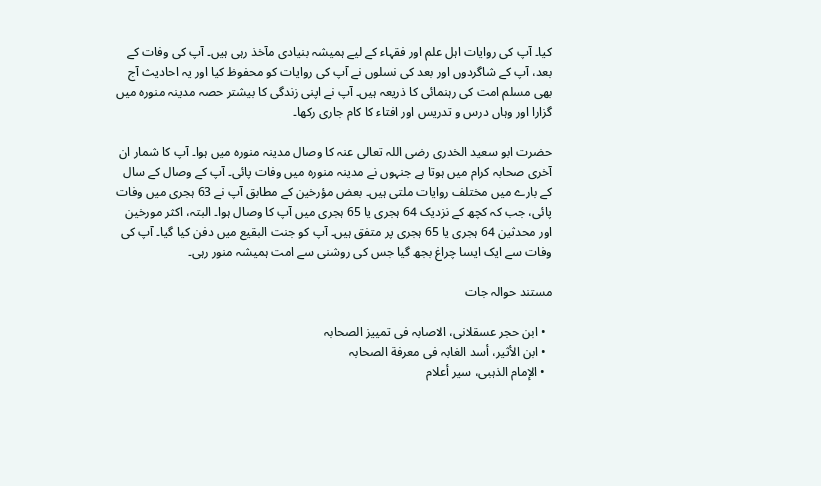کیا۔ آپ کی روایات اہل علم اور فقہاء کے لیے ہمیشہ بنیادی مآخذ رہی ہیں۔ آپ کی وفات کے بعد، آپ کے شاگردوں اور بعد کی نسلوں نے آپ کی روایات کو محفوظ کیا اور یہ احادیث آج بھی مسلم امت کی رہنمائی کا ذریعہ ہیں۔ آپ نے اپنی زندگی کا بیشتر حصہ مدینہ منورہ میں گزارا اور وہاں درس و تدریس اور افتاء کا کام جاری رکھا۔

حضرت ابو سعید الخدری رضی اللہ تعالی عنہ کا وصال مدینہ منورہ میں ہوا۔ آپ کا شمار ان آخری صحابہ کرام میں ہوتا ہے جنہوں نے مدینہ منورہ میں وفات پائی۔ آپ کے وصال کے سال کے بارے میں مختلف روایات ملتی ہیں۔ بعض مؤرخین کے مطابق آپ نے 63 ہجری میں وفات پائی، جب کہ کچھ کے نزدیک 64 ہجری یا 65 ہجری میں آپ کا وصال ہوا۔ البتہ، اکثر مورخین اور محدثین 64 ہجری یا 65 ہجری پر متفق ہیں۔ آپ کو جنت البقیع میں دفن کیا گیا۔ آپ کی وفات سے ایک ایسا چراغ بجھ گیا جس کی روشنی سے امت ہمیشہ منور رہی۔

مستند حوالہ جات

  • ابن حجر عسقلانی، الاصابہ فی تمییز الصحابہ
  • ابن الأثیر، أسد الغابہ فی معرفة الصحابہ
  • الإمام الذہبی، سیر أعلام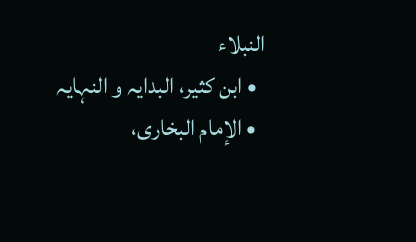النبلاء
  • ابن کثیر، البدایہ و النہایہ
  • الإمام البخاری،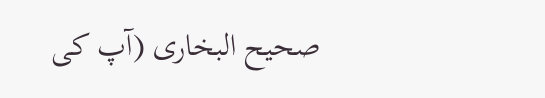صحیح البخاری (آپ کی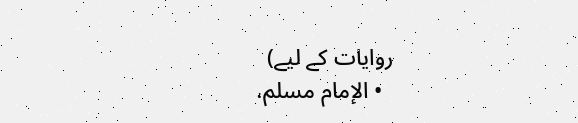روایات کے لیے)
  • الإمام مسلم،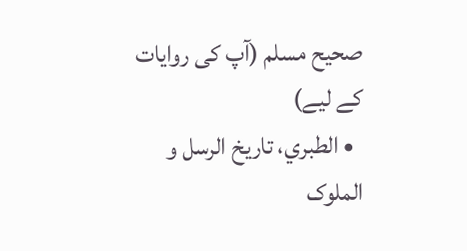صحیح مسلم (آپ کی روایات کے لیے)
  • الطبري، تاریخ الرسل و الملوک